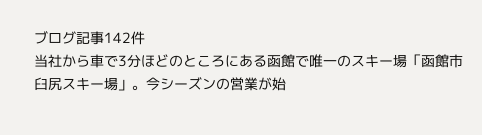ブログ記事142件
当社から車で3分ほどのところにある函館で唯一のスキー場「函館市臼尻スキー場」。今シーズンの営業が始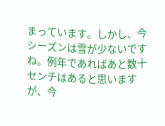まっています。しかし、今シーズンは雪が少ないですね。例年であればあと数十センチはあると思いますが、今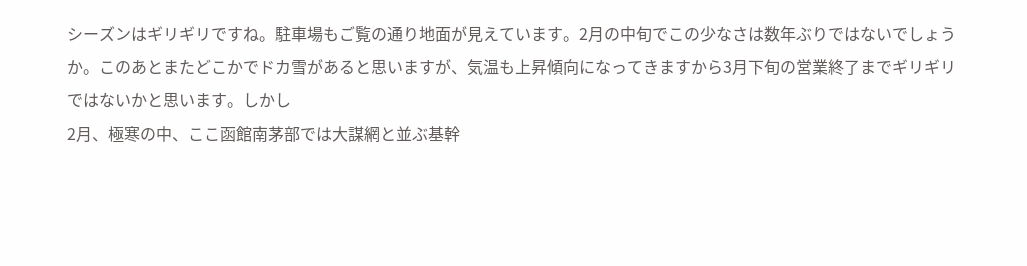シーズンはギリギリですね。駐車場もご覧の通り地面が見えています。2月の中旬でこの少なさは数年ぶりではないでしょうか。このあとまたどこかでドカ雪があると思いますが、気温も上昇傾向になってきますから3月下旬の営業終了までギリギリではないかと思います。しかし
2月、極寒の中、ここ函館南茅部では大謀網と並ぶ基幹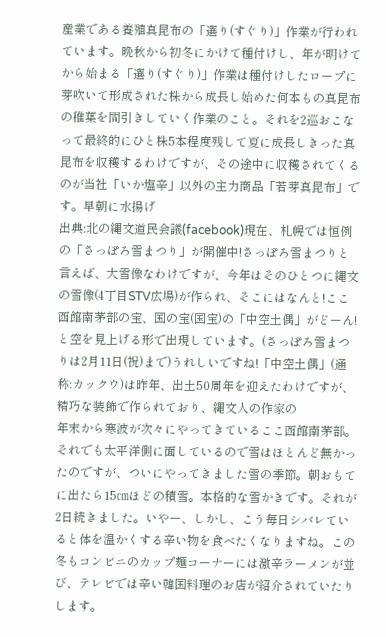産業である養殖真昆布の「選り(すぐり)」作業が行われています。晩秋から初冬にかけて種付けし、年が明けてから始まる「選り(すぐり)」作業は種付けしたロープに芽吹いて形成された株から成長し始めた何本もの真昆布の稚葉を間引きしていく作業のこと。それを2巡おこなって最終的にひと株5本程度残して夏に成長しきった真昆布を収穫するわけですが、その途中に収穫されてくるのが当社「いか塩辛」以外の主力商品「若芽真昆布」です。早朝に水揚げ
出典:北の縄文道民会議(facebook)現在、札幌では恒例の「さっぽろ雪まつり」が開催中!さっぽろ雪まつりと言えば、大雪像なわけですが、今年はそのひとつに縄文の雪像(4丁目STV広場)が作られ、そこにはなんと!ここ函館南茅部の宝、国の宝(国宝)の「中空土偶」がどーん!と空を見上げる形で出現しています。(さっぽろ雪まつりは2月11日(祝)まで)うれしいですね!「中空土偶」(通称:カックウ)は昨年、出土50周年を迎えたわけですが、精巧な装飾で作られており、縄文人の作家の
年末から寒波が次々にやってきているここ函館南茅部。それでも太平洋側に面しているので雪はほとんど無かったのですが、ついにやってきました雪の季節。朝おもてに出たら15㎝ほどの積雪。本格的な雪かきです。それが2日続きました。いやー、しかし、こう毎日シバレていると体を温かくする辛い物を食べたくなりますね。この冬もコンビニのカップ麺コーナーには激辛ラーメンが並び、テレビでは辛い韓国料理のお店が紹介されていたりします。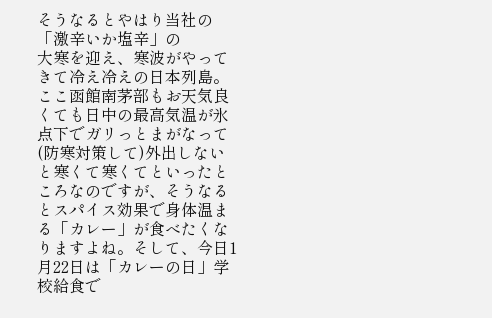そうなるとやはり当社の「激辛いか塩辛」の
大寒を迎え、寒波がやってきて冷え冷えの日本列島。ここ函館南茅部もお天気良くても日中の最高気温が氷点下でガリっとまがなって(防寒対策して)外出しないと寒くて寒くてといったところなのですが、そうなるとスパイス効果で身体温まる「カレー」が食べたくなりますよね。そして、今日1月22日は「カレーの日」学校給食で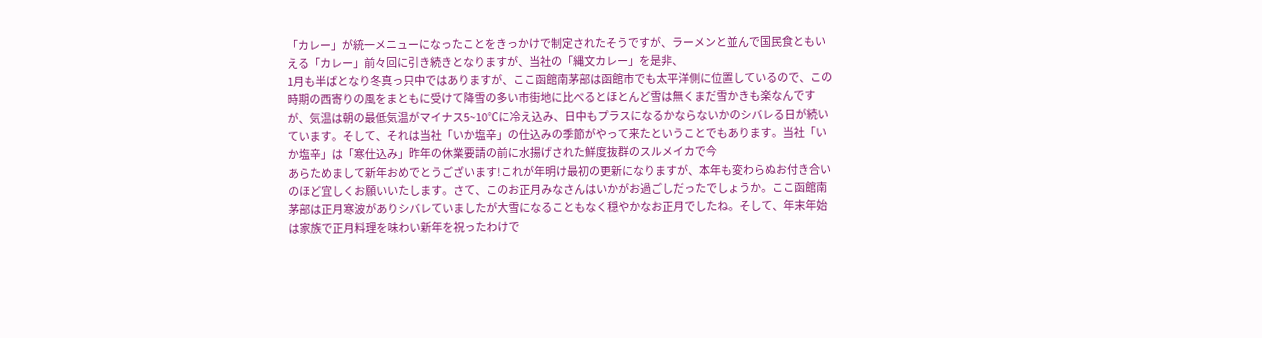「カレー」が統一メニューになったことをきっかけで制定されたそうですが、ラーメンと並んで国民食ともいえる「カレー」前々回に引き続きとなりますが、当社の「縄文カレー」を是非、
1月も半ばとなり冬真っ只中ではありますが、ここ函館南茅部は函館市でも太平洋側に位置しているので、この時期の西寄りの風をまともに受けて降雪の多い市街地に比べるとほとんど雪は無くまだ雪かきも楽なんですが、気温は朝の最低気温がマイナス5~10℃に冷え込み、日中もプラスになるかならないかのシバレる日が続いています。そして、それは当社「いか塩辛」の仕込みの季節がやって来たということでもあります。当社「いか塩辛」は「寒仕込み」昨年の休業要請の前に水揚げされた鮮度抜群のスルメイカで今
あらためまして新年おめでとうございます!これが年明け最初の更新になりますが、本年も変わらぬお付き合いのほど宜しくお願いいたします。さて、このお正月みなさんはいかがお過ごしだったでしょうか。ここ函館南茅部は正月寒波がありシバレていましたが大雪になることもなく穏やかなお正月でしたね。そして、年末年始は家族で正月料理を味わい新年を祝ったわけで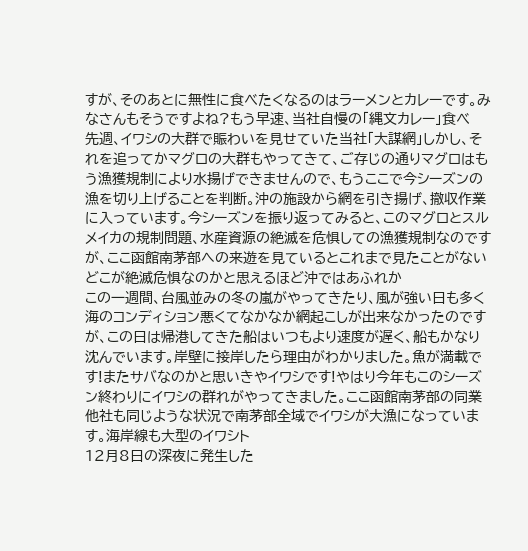すが、そのあとに無性に食べたくなるのはラーメンとカレーです。みなさんもそうですよね?もう早速、当社自慢の「縄文カレー」食べ
先週、イワシの大群で賑わいを見せていた当社「大謀網」しかし、それを追ってかマグロの大群もやってきて、ご存じの通りマグロはもう漁獲規制により水揚げできませんので、もうここで今シーズンの漁を切り上げることを判断。沖の施設から網を引き揚げ、撤収作業に入っています。今シーズンを振り返ってみると、このマグロとスルメイカの規制問題、水産資源の絶滅を危惧しての漁獲規制なのですが、ここ函館南茅部への来遊を見ているとこれまで見たことがないどこが絶滅危惧なのかと思えるほど沖ではあふれか
この一週間、台風並みの冬の嵐がやってきたり、風が強い日も多く海のコンディション悪くてなかなか網起こしが出来なかったのですが、この日は帰港してきた船はいつもより速度が遅く、船もかなり沈んでいます。岸壁に接岸したら理由がわかりました。魚が満載です!またサバなのかと思いきやイワシです!やはり今年もこのシーズン終わりにイワシの群れがやってきました。ここ函館南茅部の同業他社も同じような状況で南茅部全域でイワシが大漁になっています。海岸線も大型のイワシト
12月8日の深夜に発生した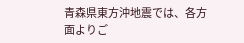青森県東方沖地震では、各方面よりご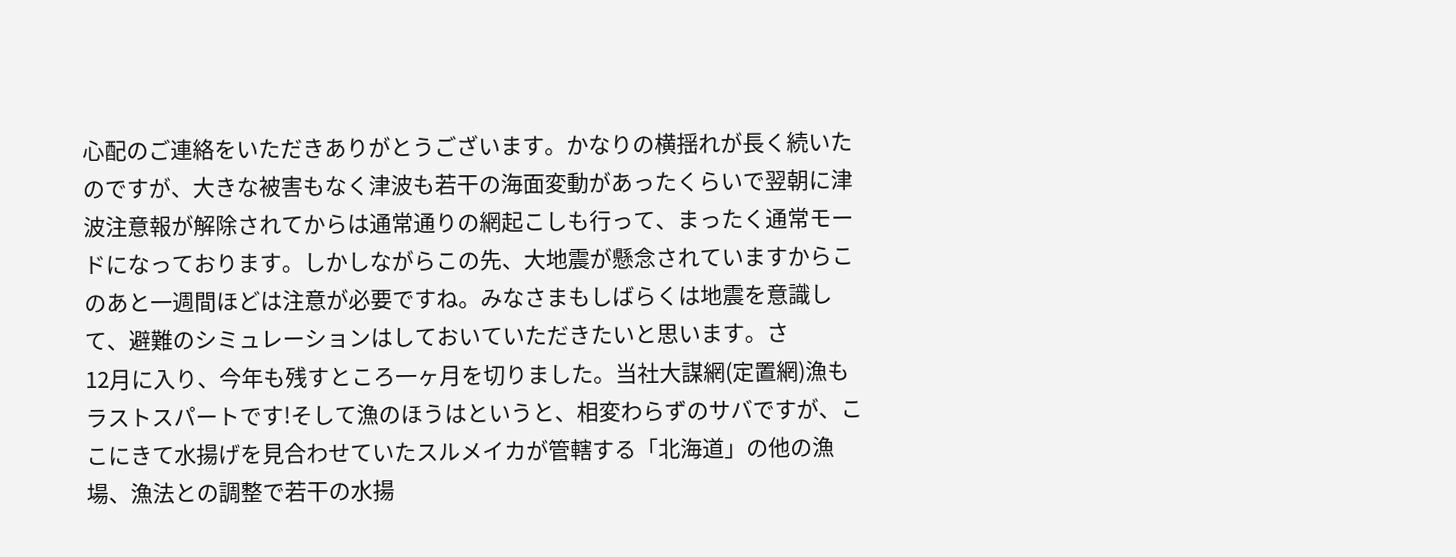心配のご連絡をいただきありがとうございます。かなりの横揺れが長く続いたのですが、大きな被害もなく津波も若干の海面変動があったくらいで翌朝に津波注意報が解除されてからは通常通りの網起こしも行って、まったく通常モードになっております。しかしながらこの先、大地震が懸念されていますからこのあと一週間ほどは注意が必要ですね。みなさまもしばらくは地震を意識して、避難のシミュレーションはしておいていただきたいと思います。さ
12月に入り、今年も残すところ一ヶ月を切りました。当社大謀網(定置網)漁もラストスパートです!そして漁のほうはというと、相変わらずのサバですが、ここにきて水揚げを見合わせていたスルメイカが管轄する「北海道」の他の漁場、漁法との調整で若干の水揚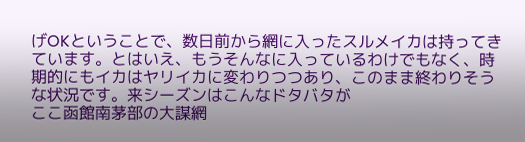げOKということで、数日前から網に入ったスルメイカは持ってきています。とはいえ、もうそんなに入っているわけでもなく、時期的にもイカはヤリイカに変わりつつあり、このまま終わりそうな状況です。来シーズンはこんなドタバタが
ここ函館南茅部の大謀網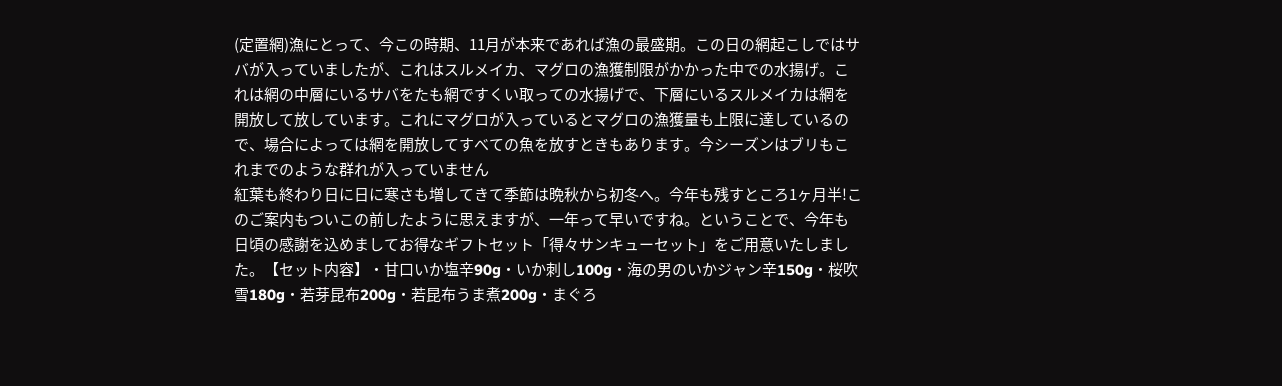(定置網)漁にとって、今この時期、11月が本来であれば漁の最盛期。この日の網起こしではサバが入っていましたが、これはスルメイカ、マグロの漁獲制限がかかった中での水揚げ。これは網の中層にいるサバをたも網ですくい取っての水揚げで、下層にいるスルメイカは網を開放して放しています。これにマグロが入っているとマグロの漁獲量も上限に達しているので、場合によっては網を開放してすべての魚を放すときもあります。今シーズンはブリもこれまでのような群れが入っていません
紅葉も終わり日に日に寒さも増してきて季節は晩秋から初冬へ。今年も残すところ1ヶ月半!このご案内もついこの前したように思えますが、一年って早いですね。ということで、今年も日頃の感謝を込めましてお得なギフトセット「得々サンキューセット」をご用意いたしました。【セット内容】・甘口いか塩辛90g・いか刺し100g・海の男のいかジャン辛150g・桜吹雪180g・若芽昆布200g・若昆布うま煮200g・まぐろ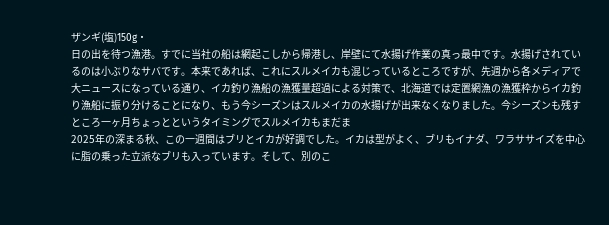ザンギ(塩)150g・
日の出を待つ漁港。すでに当社の船は網起こしから帰港し、岸壁にて水揚げ作業の真っ最中です。水揚げされているのは小ぶりなサバです。本来であれば、これにスルメイカも混じっているところですが、先週から各メディアで大ニュースになっている通り、イカ釣り漁船の漁獲量超過による対策で、北海道では定置網漁の漁獲枠からイカ釣り漁船に振り分けることになり、もう今シーズンはスルメイカの水揚げが出来なくなりました。今シーズンも残すところ一ヶ月ちょっとというタイミングでスルメイカもまだま
2025年の深まる秋、この一週間はブリとイカが好調でした。イカは型がよく、ブリもイナダ、ワラササイズを中心に脂の乗った立派なブリも入っています。そして、別のこ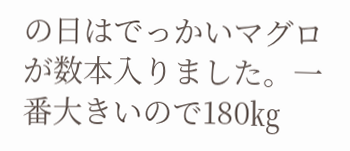の日はでっかいマグロが数本入りました。一番大きいので180㎏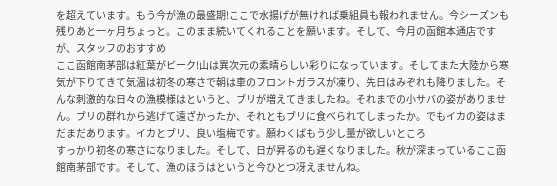を超えています。もう今が漁の最盛期!ここで水揚げが無ければ乗組員も報われません。今シーズンも残りあと一ヶ月ちょっと。このまま続いてくれることを願います。そして、今月の函館本通店ですが、スタッフのおすすめ
ここ函館南茅部は紅葉がピーク!山は異次元の素晴らしい彩りになっています。そしてまた大陸から寒気が下りてきて気温は初冬の寒さで朝は車のフロントガラスが凍り、先日はみぞれも降りました。そんな刺激的な日々の漁模様はというと、ブリが増えてきましたね。それまでの小サバの姿がありません。ブリの群れから逃げて遠ざかったか、それともブリに食べられてしまったか。でもイカの姿はまだまだあります。イカとブリ、良い塩梅です。願わくばもう少し量が欲しいところ
すっかり初冬の寒さになりました。そして、日が昇るのも遅くなりました。秋が深まっているここ函館南茅部です。そして、漁のほうはというと今ひとつ冴えませんね。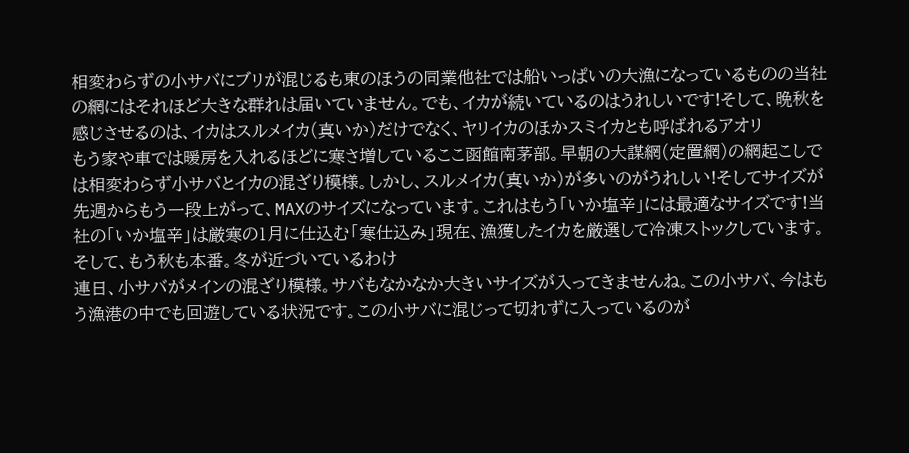相変わらずの小サバにブリが混じるも東のほうの同業他社では船いっぱいの大漁になっているものの当社の網にはそれほど大きな群れは届いていません。でも、イカが続いているのはうれしいです!そして、晩秋を感じさせるのは、イカはスルメイカ(真いか)だけでなく、ヤリイカのほかスミイカとも呼ばれるアオリ
もう家や車では暖房を入れるほどに寒さ増しているここ函館南茅部。早朝の大謀網(定置網)の網起こしでは相変わらず小サバとイカの混ざり模様。しかし、スルメイカ(真いか)が多いのがうれしい!そしてサイズが先週からもう一段上がって、MAXのサイズになっています。これはもう「いか塩辛」には最適なサイズです!当社の「いか塩辛」は厳寒の1月に仕込む「寒仕込み」現在、漁獲したイカを厳選して冷凍ストックしています。そして、もう秋も本番。冬が近づいているわけ
連日、小サバがメインの混ざり模様。サバもなかなか大きいサイズが入ってきませんね。この小サバ、今はもう漁港の中でも回遊している状況です。この小サバに混じって切れずに入っているのが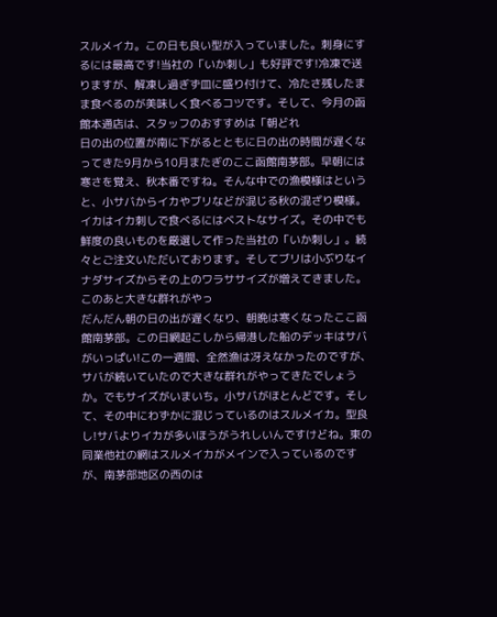スルメイカ。この日も良い型が入っていました。刺身にするには最高です!当社の「いか刺し」も好評です!冷凍で送りますが、解凍し過ぎず皿に盛り付けて、冷たさ残したまま食べるのが美味しく食べるコツです。そして、今月の函館本通店は、スタッフのおすすめは「朝どれ
日の出の位置が南に下がるとともに日の出の時間が遅くなってきた9月から10月またぎのここ函館南茅部。早朝には寒さを覚え、秋本番ですね。そんな中での漁模様はというと、小サバからイカやブリなどが混じる秋の混ざり模様。イカはイカ刺しで食べるにはベストなサイズ。その中でも鮮度の良いものを厳選して作った当社の「いか刺し」。続々とご注文いただいております。そしてブリは小ぶりなイナダサイズからその上のワラササイズが増えてきました。このあと大きな群れがやっ
だんだん朝の日の出が遅くなり、朝晩は寒くなったここ函館南茅部。この日網起こしから帰港した船のデッキはサバがいっぱい!この一週間、全然漁は冴えなかったのですが、サバが続いていたので大きな群れがやってきたでしょうか。でもサイズがいまいち。小サバがほとんどです。そして、その中にわずかに混じっているのはスルメイカ。型良し!サバよりイカが多いほうがうれしいんですけどね。東の同業他社の網はスルメイカがメインで入っているのですが、南茅部地区の西のは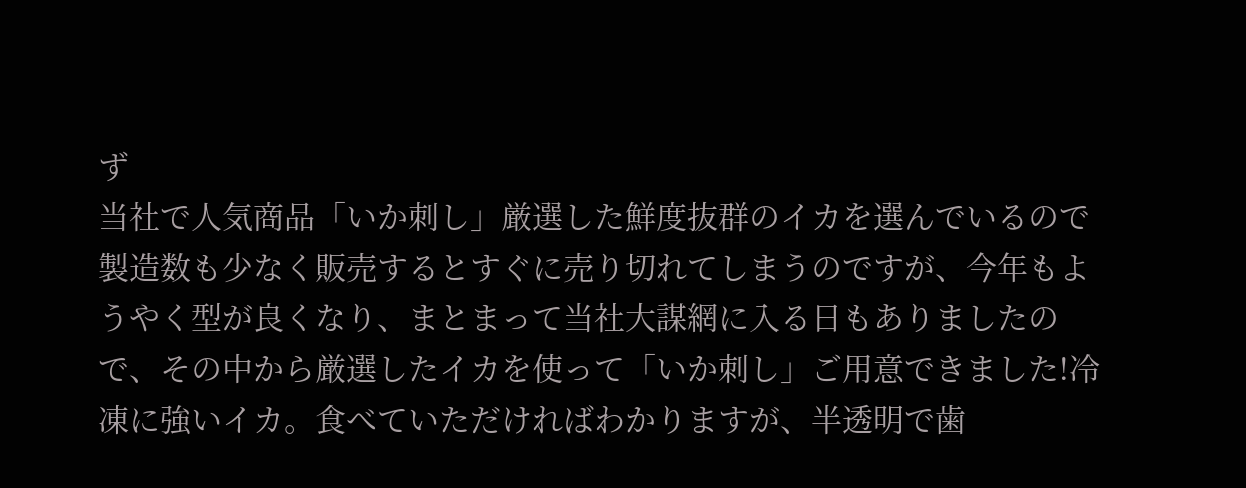ず
当社で人気商品「いか刺し」厳選した鮮度抜群のイカを選んでいるので製造数も少なく販売するとすぐに売り切れてしまうのですが、今年もようやく型が良くなり、まとまって当社大謀網に入る日もありましたので、その中から厳選したイカを使って「いか刺し」ご用意できました!冷凍に強いイカ。食べていただければわかりますが、半透明で歯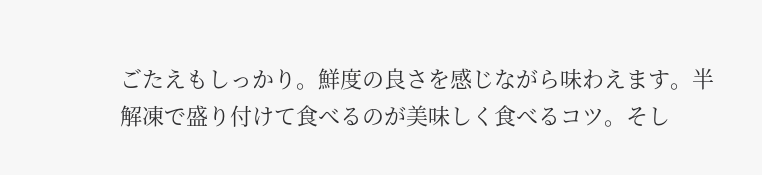ごたえもしっかり。鮮度の良さを感じながら味わえます。半解凍で盛り付けて食べるのが美味しく食べるコツ。そし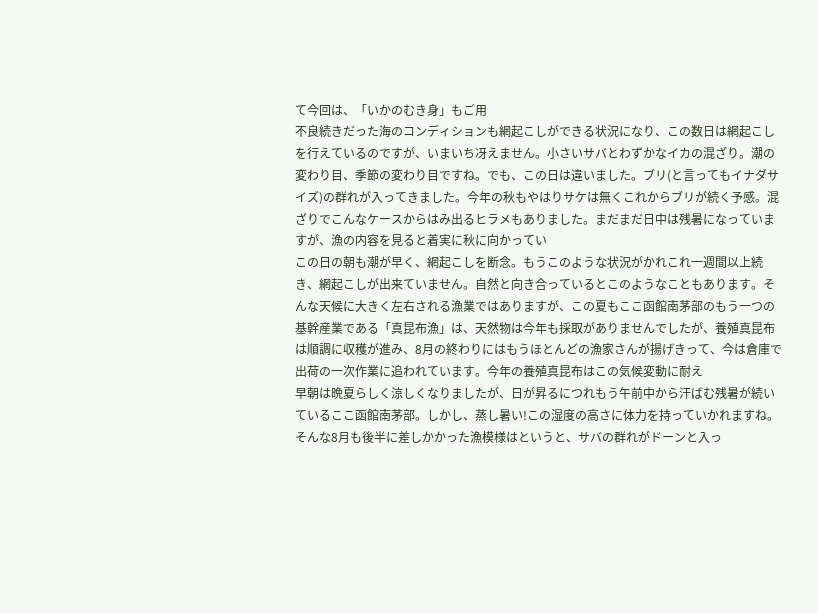て今回は、「いかのむき身」もご用
不良続きだった海のコンディションも網起こしができる状況になり、この数日は網起こしを行えているのですが、いまいち冴えません。小さいサバとわずかなイカの混ざり。潮の変わり目、季節の変わり目ですね。でも、この日は違いました。ブリ(と言ってもイナダサイズ)の群れが入ってきました。今年の秋もやはりサケは無くこれからブリが続く予感。混ざりでこんなケースからはみ出るヒラメもありました。まだまだ日中は残暑になっていますが、漁の内容を見ると着実に秋に向かってい
この日の朝も潮が早く、網起こしを断念。もうこのような状況がかれこれ一週間以上続き、網起こしが出来ていません。自然と向き合っているとこのようなこともあります。そんな天候に大きく左右される漁業ではありますが、この夏もここ函館南茅部のもう一つの基幹産業である「真昆布漁」は、天然物は今年も採取がありませんでしたが、養殖真昆布は順調に収穫が進み、8月の終わりにはもうほとんどの漁家さんが揚げきって、今は倉庫で出荷の一次作業に追われています。今年の養殖真昆布はこの気候変動に耐え
早朝は晩夏らしく涼しくなりましたが、日が昇るにつれもう午前中から汗ばむ残暑が続いているここ函館南茅部。しかし、蒸し暑い!この湿度の高さに体力を持っていかれますね。そんな8月も後半に差しかかった漁模様はというと、サバの群れがドーンと入っ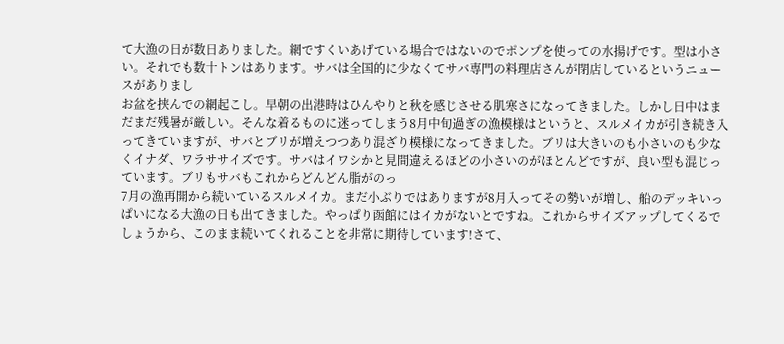て大漁の日が数日ありました。網ですくいあげている場合ではないのでポンプを使っての水揚げです。型は小さい。それでも数十トンはあります。サバは全国的に少なくてサバ専門の料理店さんが閉店しているというニュースがありまし
お盆を挟んでの網起こし。早朝の出港時はひんやりと秋を感じさせる肌寒さになってきました。しかし日中はまだまだ残暑が厳しい。そんな着るものに迷ってしまう8月中旬過ぎの漁模様はというと、スルメイカが引き続き入ってきていますが、サバとブリが増えつつあり混ざり模様になってきました。ブリは大きいのも小さいのも少なくイナダ、ワラササイズです。サバはイワシかと見間違えるほどの小さいのがほとんどですが、良い型も混じっています。ブリもサバもこれからどんどん脂がのっ
7月の漁再開から続いているスルメイカ。まだ小ぶりではありますが8月入ってその勢いが増し、船のデッキいっぱいになる大漁の日も出てきました。やっぱり函館にはイカがないとですね。これからサイズアップしてくるでしょうから、このまま続いてくれることを非常に期待しています!さて、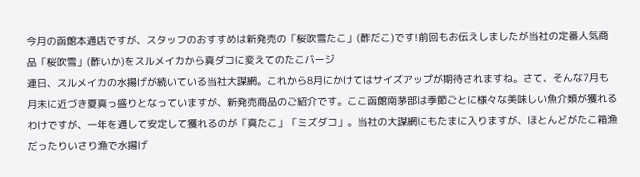今月の函館本通店ですが、スタッフのおすすめは新発売の「桜吹雪たこ」(酢だこ)です!前回もお伝えしましたが当社の定番人気商品「桜吹雪」(酢いか)をスルメイカから真ダコに変えてのたこバージ
連日、スルメイカの水揚げが続いている当社大謀網。これから8月にかけてはサイズアップが期待されますね。さて、そんな7月も月末に近づき夏真っ盛りとなっていますが、新発売商品のご紹介です。ここ函館南茅部は季節ごとに様々な美味しい魚介類が獲れるわけですが、一年を通して安定して獲れるのが「真たこ」「ミズダコ」。当社の大謀網にもたまに入りますが、ほとんどがたこ箱漁だったりいさり漁で水揚げ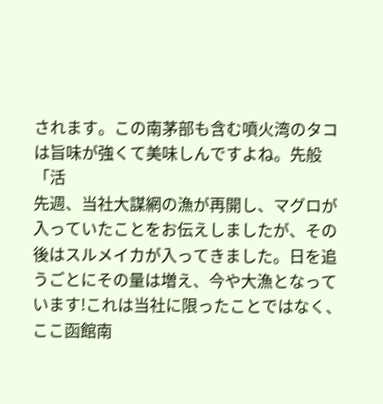されます。この南茅部も含む噴火湾のタコは旨味が強くて美味しんですよね。先般「活
先週、当社大謀網の漁が再開し、マグロが入っていたことをお伝えしましたが、その後はスルメイカが入ってきました。日を追うごとにその量は増え、今や大漁となっています!これは当社に限ったことではなく、ここ函館南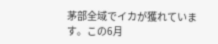茅部全域でイカが獲れています。この6月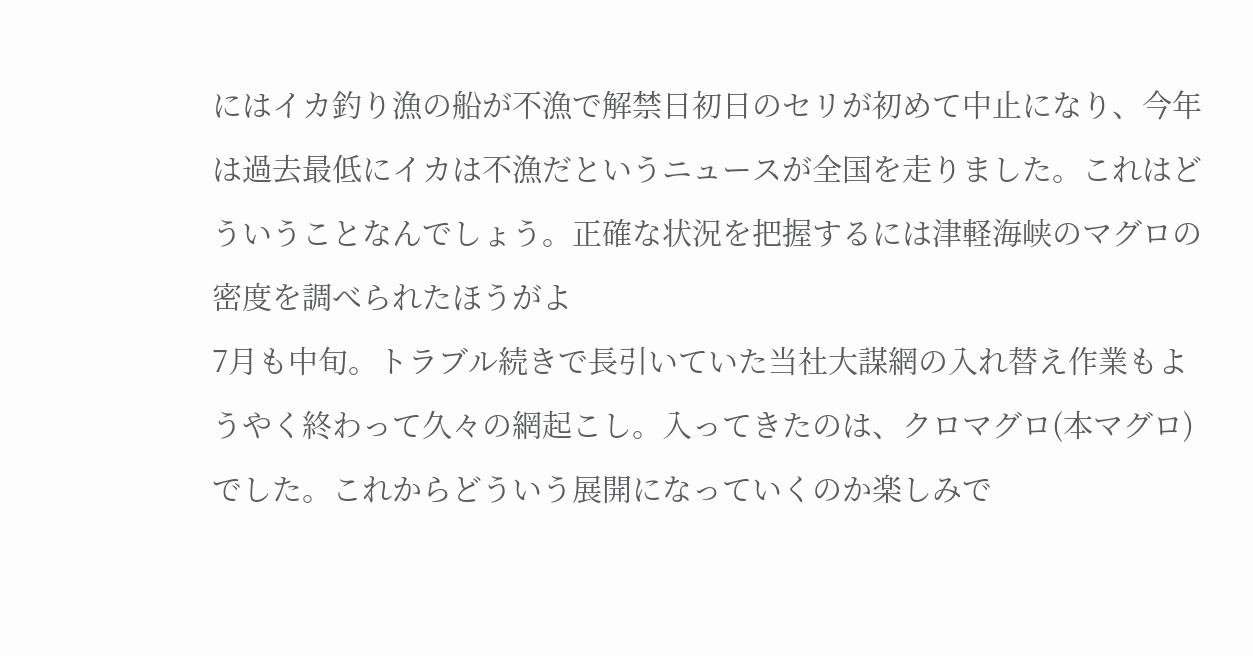にはイカ釣り漁の船が不漁で解禁日初日のセリが初めて中止になり、今年は過去最低にイカは不漁だというニュースが全国を走りました。これはどういうことなんでしょう。正確な状況を把握するには津軽海峡のマグロの密度を調べられたほうがよ
7月も中旬。トラブル続きで長引いていた当社大謀網の入れ替え作業もようやく終わって久々の網起こし。入ってきたのは、クロマグロ(本マグロ)でした。これからどういう展開になっていくのか楽しみで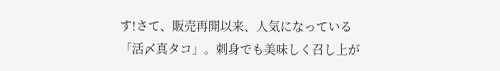す!さて、販売再開以来、人気になっている「活〆真タコ」。刺身でも美味しく召し上が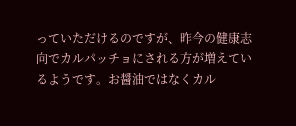っていただけるのですが、昨今の健康志向でカルパッチョにされる方が増えているようです。お醤油ではなくカル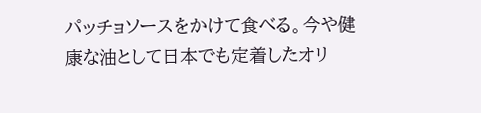パッチョソースをかけて食べる。今や健康な油として日本でも定着したオリ